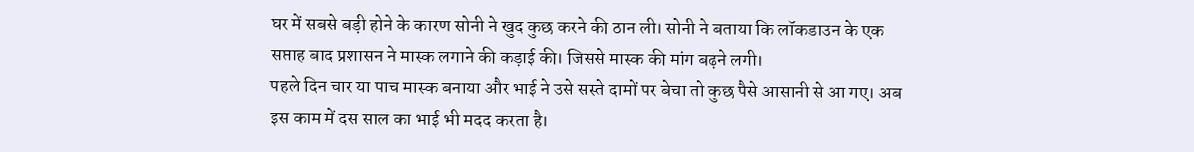घर में सबसे बड़ी होने के कारण सोनी ने खुद कुछ करने की ठान ली। सोनी ने बताया कि लॉकडाउन के एक सप्ताह बाद प्रशासन ने मास्क लगाने की कड़ाई की। जिससे मास्क की मांग बढ़ने लगी।
पहले दिन चार या पाच मास्क बनाया और भाई ने उसे सस्ते दामों पर बेचा तो कुछ पैसे आसानी से आ गए। अब इस काम में दस साल का भाई भी मदद करता है।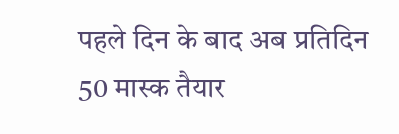पहले दिन के बाद अब प्रतिदिन 50 मास्क तैयार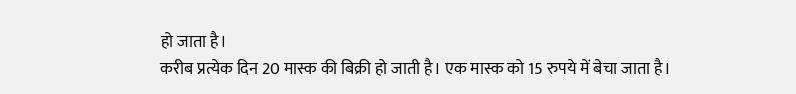हो जाता है।
करीब प्रत्येक दिन 20 मास्क की बिक्री हो जाती है। एक मास्क को 15 रुपये में बेचा जाता है।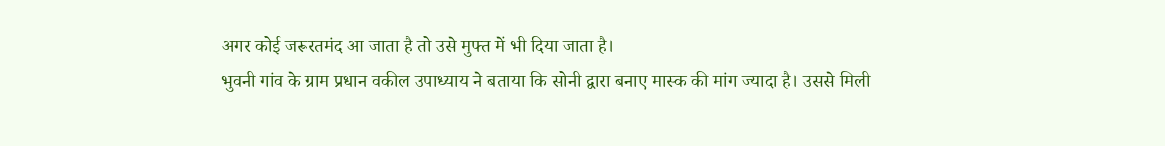अगर कोई जरूरतमंद आ जाता है तो उसे मुफ्त में भी दिया जाता है।
भुवनी गांव के ग्राम प्रधान वकील उपाध्याय ने बताया कि सोनी द्वारा बनाए मास्क की मांग ज्यादा है। उससे मिली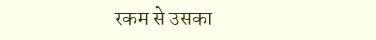रकम से उसका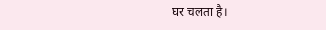घर चलता है।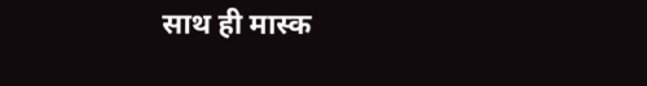साथ ही मास्क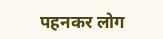पहनकर लोग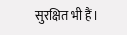सुरक्षित भी हैं।